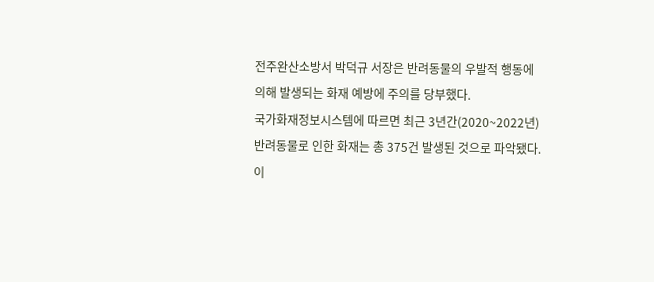전주완산소방서 박덕규 서장은 반려동물의 우발적 행동에 의해 발생되는 화재 예방에 주의를 당부했다.
국가화재정보시스템에 따르면 최근 3년간(2020~2022년) 반려동물로 인한 화재는 총 375건 발생된 것으로 파악됐다.
이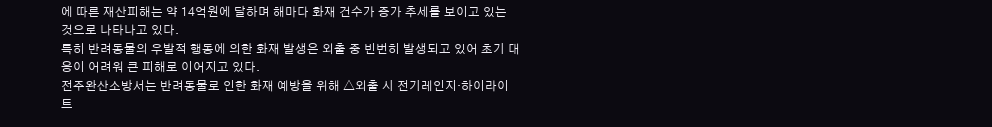에 따른 재산피해는 약 14억원에 달하며 해마다 화재 건수가 증가 추세를 보이고 있는 것으로 나타나고 있다.
특히 반려동물의 우발적 행동에 의한 화재 발생은 외출 중 빈번히 발생되고 있어 초기 대응이 어려워 큰 피해로 이어지고 있다.
전주완산소방서는 반려동물로 인한 화재 예방을 위해 △외출 시 전기레인지·하이라이트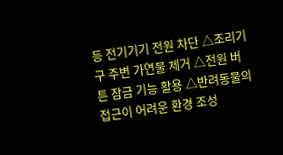등 전기기기 전원 차단 △조리기구 주변 가연물 제거 △전원 버튼 잠금 기능 활용 △반려동물의 접근이 어려운 환경 조성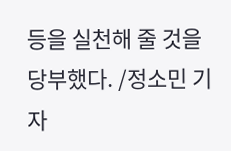등을 실천해 줄 것을 당부했다. /정소민 기자